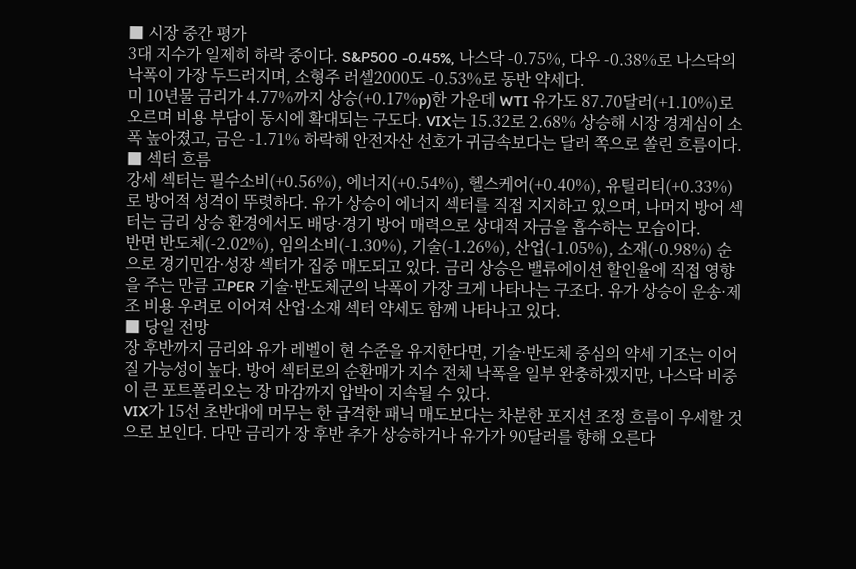■ 시장 중간 평가
3대 지수가 일제히 하락 중이다. S&P500 -0.45%, 나스닥 -0.75%, 다우 -0.38%로 나스닥의 낙폭이 가장 두드러지며, 소형주 러셀2000도 -0.53%로 동반 약세다.
미 10년물 금리가 4.77%까지 상승(+0.17%p)한 가운데 WTI 유가도 87.70달러(+1.10%)로 오르며 비용 부담이 동시에 확대되는 구도다. VIX는 15.32로 2.68% 상승해 시장 경계심이 소폭 높아졌고, 금은 -1.71% 하락해 안전자산 선호가 귀금속보다는 달러 쪽으로 쏠린 흐름이다.
■ 섹터 흐름
강세 섹터는 필수소비(+0.56%), 에너지(+0.54%), 헬스케어(+0.40%), 유틸리티(+0.33%)로 방어적 성격이 뚜렷하다. 유가 상승이 에너지 섹터를 직접 지지하고 있으며, 나머지 방어 섹터는 금리 상승 환경에서도 배당·경기 방어 매력으로 상대적 자금을 흡수하는 모습이다.
반면 반도체(-2.02%), 임의소비(-1.30%), 기술(-1.26%), 산업(-1.05%), 소재(-0.98%) 순으로 경기민감·성장 섹터가 집중 매도되고 있다. 금리 상승은 밸류에이션 할인율에 직접 영향을 주는 만큼 고PER 기술·반도체군의 낙폭이 가장 크게 나타나는 구조다. 유가 상승이 운송·제조 비용 우려로 이어져 산업·소재 섹터 약세도 함께 나타나고 있다.
■ 당일 전망
장 후반까지 금리와 유가 레벨이 현 수준을 유지한다면, 기술·반도체 중심의 약세 기조는 이어질 가능성이 높다. 방어 섹터로의 순환매가 지수 전체 낙폭을 일부 완충하겠지만, 나스닥 비중이 큰 포트폴리오는 장 마감까지 압박이 지속될 수 있다.
VIX가 15선 초반대에 머무는 한 급격한 패닉 매도보다는 차분한 포지션 조정 흐름이 우세할 것으로 보인다. 다만 금리가 장 후반 추가 상승하거나 유가가 90달러를 향해 오른다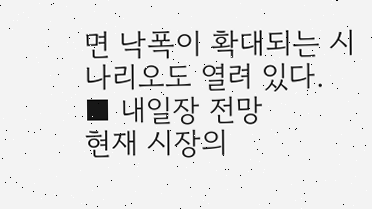면 낙폭이 확대되는 시나리오도 열려 있다.
■ 내일장 전망
현재 시장의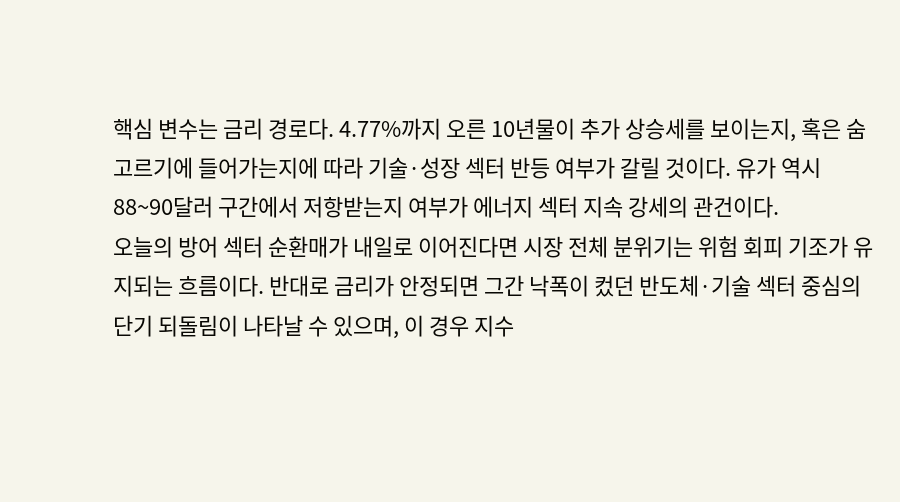핵심 변수는 금리 경로다. 4.77%까지 오른 10년물이 추가 상승세를 보이는지, 혹은 숨고르기에 들어가는지에 따라 기술·성장 섹터 반등 여부가 갈릴 것이다. 유가 역시 88~90달러 구간에서 저항받는지 여부가 에너지 섹터 지속 강세의 관건이다.
오늘의 방어 섹터 순환매가 내일로 이어진다면 시장 전체 분위기는 위험 회피 기조가 유지되는 흐름이다. 반대로 금리가 안정되면 그간 낙폭이 컸던 반도체·기술 섹터 중심의 단기 되돌림이 나타날 수 있으며, 이 경우 지수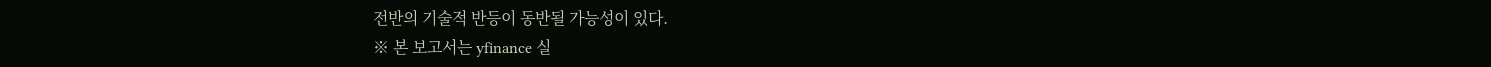전반의 기술적 반등이 동반될 가능성이 있다.
※ 본 보고서는 yfinance 실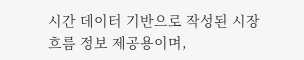시간 데이터 기반으로 작성된 시장 흐름 정보 제공용이며,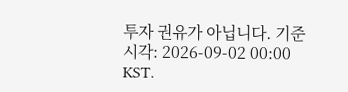투자 권유가 아닙니다. 기준 시각: 2026-09-02 00:00 KST.